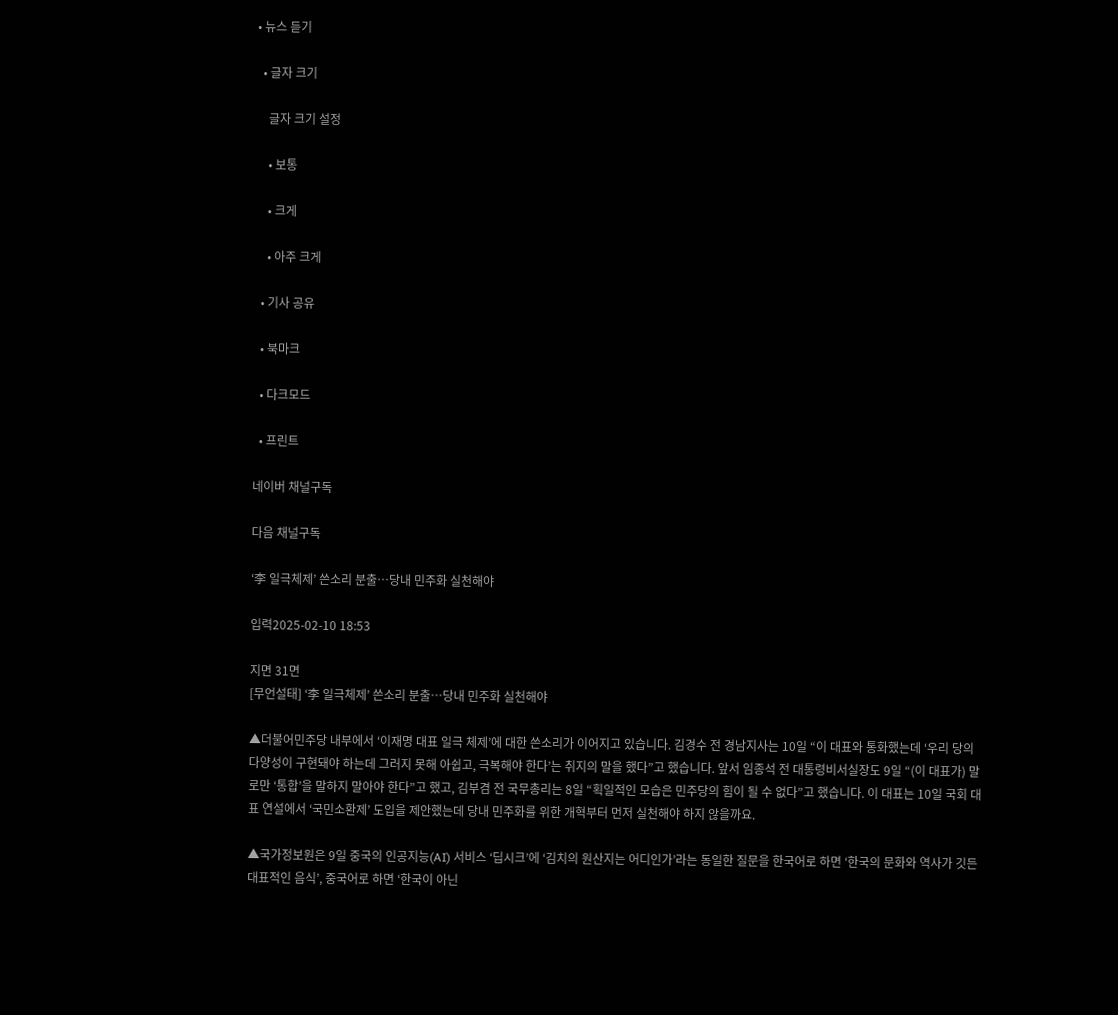• 뉴스 듣기

  • 글자 크기

    글자 크기 설정

    • 보통

    • 크게

    • 아주 크게

  • 기사 공유

  • 북마크

  • 다크모드

  • 프린트

네이버 채널구독

다음 채널구독

‘李 일극체제’ 쓴소리 분출…당내 민주화 실천해야

입력2025-02-10 18:53

지면 31면
[무언설태] ‘李 일극체제’ 쓴소리 분출…당내 민주화 실천해야

▲더불어민주당 내부에서 ‘이재명 대표 일극 체제’에 대한 쓴소리가 이어지고 있습니다. 김경수 전 경남지사는 10일 “이 대표와 통화했는데 ‘우리 당의 다양성이 구현돼야 하는데 그러지 못해 아쉽고, 극복해야 한다’는 취지의 말을 했다”고 했습니다. 앞서 임종석 전 대통령비서실장도 9일 “(이 대표가) 말로만 ‘통합’을 말하지 말아야 한다”고 했고, 김부겸 전 국무총리는 8일 “획일적인 모습은 민주당의 힘이 될 수 없다”고 했습니다. 이 대표는 10일 국회 대표 연설에서 ‘국민소환제’ 도입을 제안했는데 당내 민주화를 위한 개혁부터 먼저 실천해야 하지 않을까요.

▲국가정보원은 9일 중국의 인공지능(AI) 서비스 ‘딥시크’에 ‘김치의 원산지는 어디인가’라는 동일한 질문을 한국어로 하면 ‘한국의 문화와 역사가 깃든 대표적인 음식’, 중국어로 하면 ‘한국이 아닌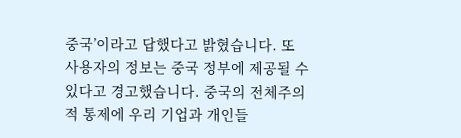중국’이라고 답했다고 밝혔습니다. 또 사용자의 정보는 중국 정부에 제공될 수 있다고 경고했습니다. 중국의 전체주의적 통제에 우리 기업과 개인들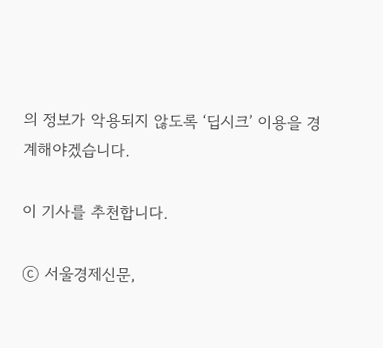의 정보가 악용되지 않도록 ‘딥시크’ 이용을 경계해야겠습니다.

이 기사를 추천합니다.

ⓒ 서울경제신문,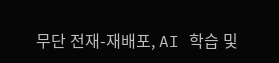무단 전재-재배포, AI 학습 및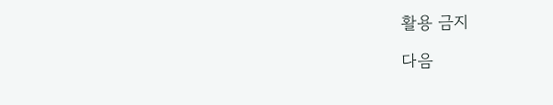활용 금지

다음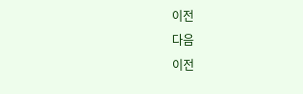이전
다음
이전